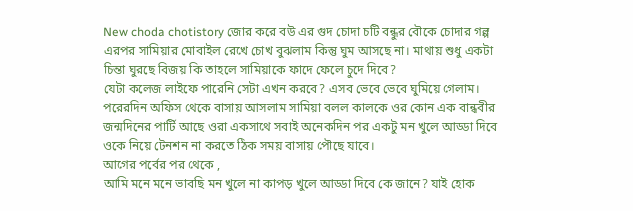New choda chotistory জোর করে বউ এর গুদ চোদা চটি বন্ধুর বৌকে চোদার গল্প এরপর সামিয়ার মোবাইল রেখে চোখ বুঝলাম কিন্তু ঘুম আসছে না। মাথায় শুধু একটা চিন্তা ঘুরছে বিজয় কি তাহলে সামিয়াকে ফাদে ফেলে চুদে দিবে?
যেটা কলেজ লাইফে পারেনি সেটা এখন করবে? এসব ভেবে ভেবে ঘুমিয়ে গেলাম। পরেরদিন অফিস থেকে বাসায় আসলাম সামিয়া বলল কালকে ওর কোন এক বান্ধবীর জন্মদিনের পার্টি আছে ওরা একসাথে সবাই অনেকদিন পর একটু মন খুলে আড্ডা দিবে ওকে নিয়ে টেনশন না করতে ঠিক সময় বাসায় পৌছে যাবে।
আগের পর্বের পর থেকে ,
আমি মনে মনে ভাবছি মন খুলে না কাপড় খুলে আড্ডা দিবে কে জানে? যাই হোক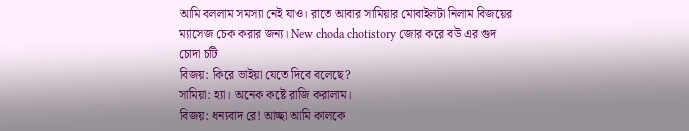আমি বললাম সমস্যা নেই যাও। রাতে আবার সামিয়ার মোবাইলটা নিলাম বিজয়ের ম্যাসেজ চেক করার জন্য। New choda chotistory জোর করে বউ এর গুদ চোদা চটি
বিজয়: কিরে ভাইয়া যেতে দিবে বলেছে?
সামিয়া: হ্যা। অনেক কষ্টে রাজি করালাম।
বিজয়: ধন্যবাদ রে! আচ্ছা আমি কালকে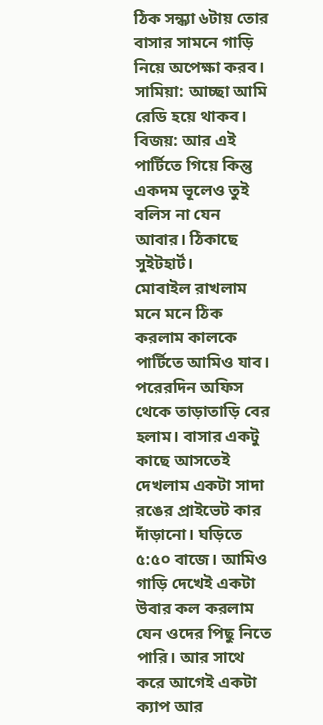ঠিক সন্ধ্যা ৬টায় তোর বাসার সামনে গাড়ি নিয়ে অপেক্ষা করব।
সামিয়া: আচ্ছা আমি রেডি হয়ে থাকব।
বিজয়: আর এই পার্টিতে গিয়ে কিন্তু একদম ভূলেও তুই বলিস না যেন আবার। ঠিকাছে সুইটহার্ট।
মোবাইল রাখলাম মনে মনে ঠিক করলাম কালকে পার্টিতে আমিও যাব। পরেরদিন অফিস থেকে তাড়াতাড়ি বের হলাম। বাসার একটু কাছে আসতেই দেখলাম একটা সাদা রঙের প্রাইভেট কার দাঁড়ানো। ঘড়িতে ৫:৫০ বাজে। আমিও গাড়ি দেখেই একটা উবার কল করলাম যেন ওদের পিছু নিতে পারি। আর সাথে করে আগেই একটা ক্যাপ আর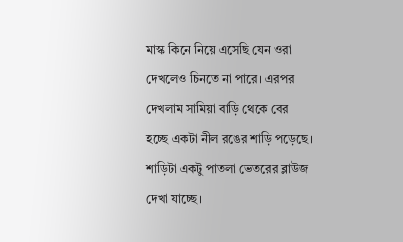মাস্ক কিনে নিয়ে এসেছি যেন ওরা দেখলেও চিনতে না পারে। এরপর দেখলাম সামিয়া বাড়ি থেকে বের হচ্ছে একটা নীল রঙের শাড়ি পড়েছে।
শাড়িটা একটু পাতলা ভেতরের ব্লাউজ দেখা যাচ্ছে।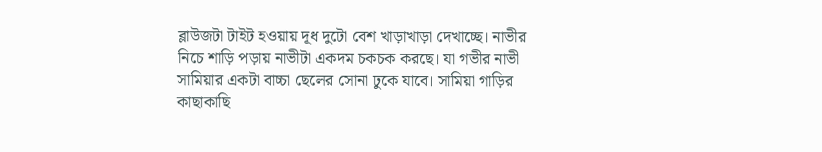ব্লাউজটা টাইট হওয়ায় দূধ দুটো বেশ খাড়াখাড়া দেখাচ্ছে। নাভীর নিচে শাড়ি পড়ায় নাভীটা একদম চকচক করছে। যা গভীর নাভী সামিয়ার একটা বাচ্চা ছেলের সোনা ঢুকে যাবে। সামিয়া গাড়ির কাছাকাছি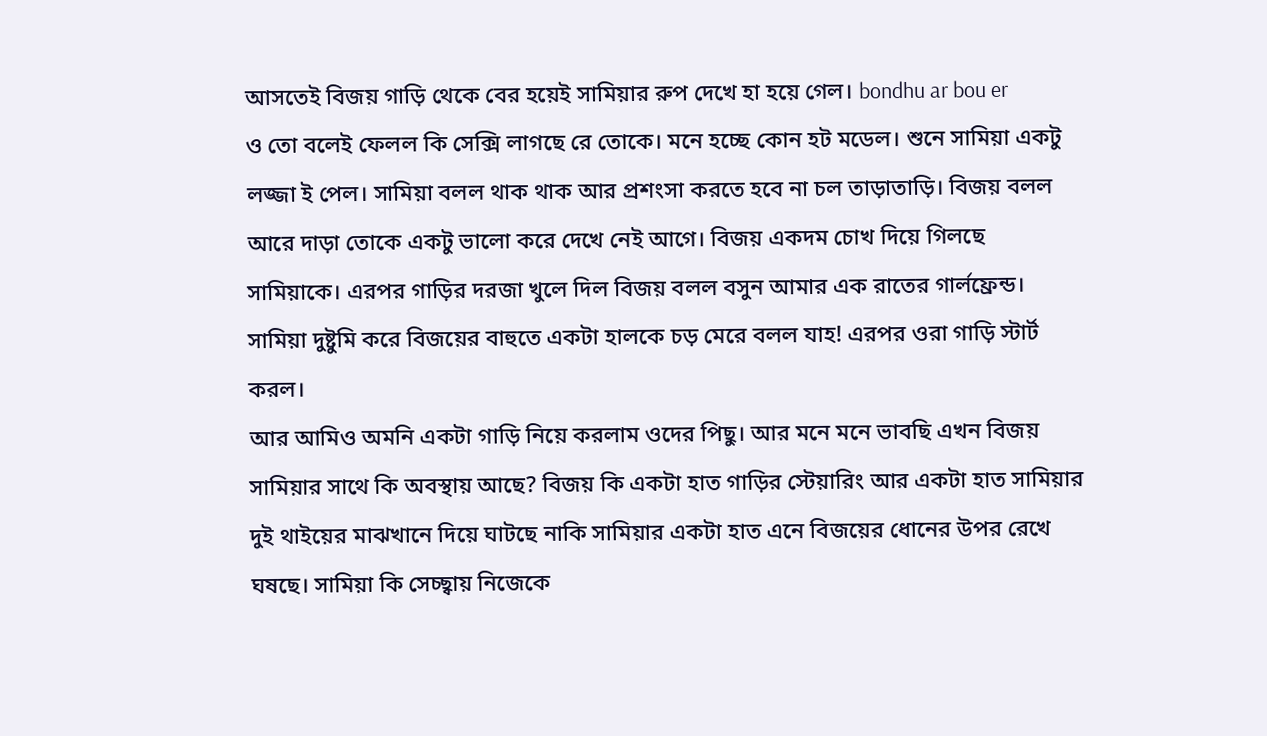আসতেই বিজয় গাড়ি থেকে বের হয়েই সামিয়ার রুপ দেখে হা হয়ে গেল। bondhu ar bou er
ও তো বলেই ফেলল কি সেক্সি লাগছে রে তোকে। মনে হচ্ছে কোন হট মডেল। শুনে সামিয়া একটু লজ্জা ই পেল। সামিয়া বলল থাক থাক আর প্রশংসা করতে হবে না চল তাড়াতাড়ি। বিজয় বলল আরে দাড়া তোকে একটু ভালো করে দেখে নেই আগে। বিজয় একদম চোখ দিয়ে গিলছে সামিয়াকে। এরপর গাড়ির দরজা খুলে দিল বিজয় বলল বসুন আমার এক রাতের গার্লফ্রেন্ড। সামিয়া দুষ্টুমি করে বিজয়ের বাহুতে একটা হালকে চড় মেরে বলল যাহ! এরপর ওরা গাড়ি স্টার্ট করল।
আর আমিও অমনি একটা গাড়ি নিয়ে করলাম ওদের পিছু। আর মনে মনে ভাবছি এখন বিজয় সামিয়ার সাথে কি অবস্থায় আছে? বিজয় কি একটা হাত গাড়ির স্টেয়ারিং আর একটা হাত সামিয়ার দুই থাইয়ের মাঝখানে দিয়ে ঘাটছে নাকি সামিয়ার একটা হাত এনে বিজয়ের ধোনের উপর রেখে ঘষছে। সামিয়া কি সেচ্ছ্বায় নিজেকে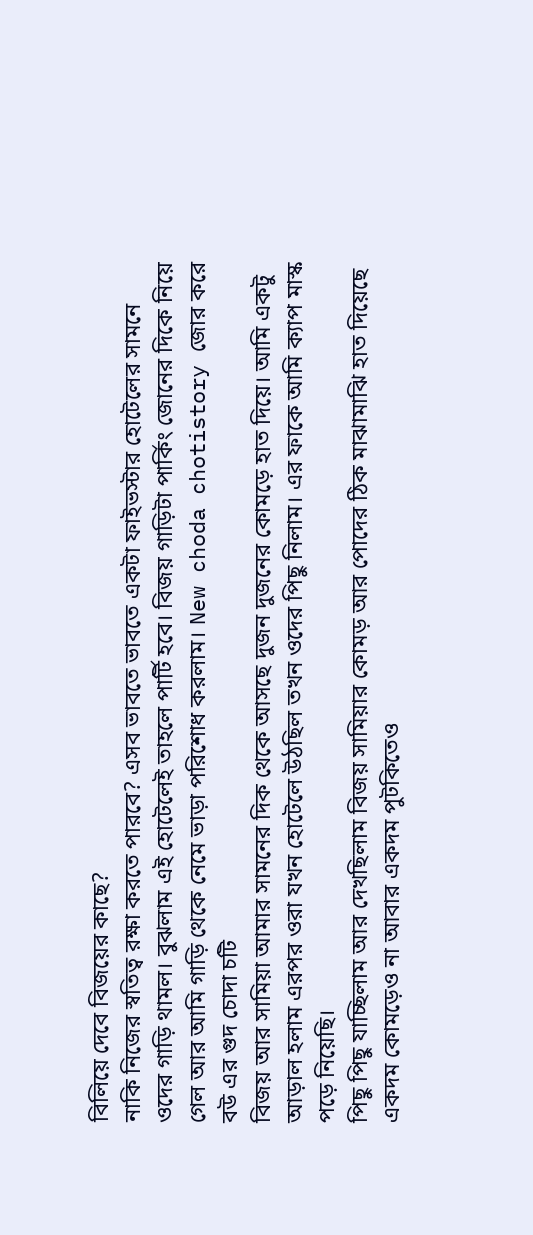বিলিয়ে দেবে বিজয়ের কাছে?
নাকি নিজের স্বতিত্ব রক্ষা করতে পারবে? এসব ভাবতে ভাবতে একটা ফাইভস্টার হোটেলের সামনে ওদের গাড়ি থামল। বুঝলাম এই হোটেলেই তাহলে পার্টি হবে। বিজয় গাড়িটা পার্কিং জোনের দিকে নিয়ে গেল আর আমি গাড়ি থেকে নেমে ভাড়া পরিশোধ করলাম। New choda chotistory জোর করে বউ এর গুদ চোদা চটি
বিজয় আর সামিয়া আমার সামনের দিক থেকে আসছে দুজন দুজনের কোমড়ে হাত দিয়ে। আমি একটু আড়াল হলাম এরপর ওরা যখন হোটেলে উঠছিল তখন ওদের পিছু নিলাম। এর ফাকে আমি ক্যাপ মাস্ক পড়ে নিয়েছি।
পিছু পিছু যাচ্ছিলাম আর দেখছিলাম বিজয় সামিয়ার কোমড় আর পোদের ঠিক মাঝামাঝি হাত দিয়েছে একদম কোমড়েও না আবার একদম পুটকিতেও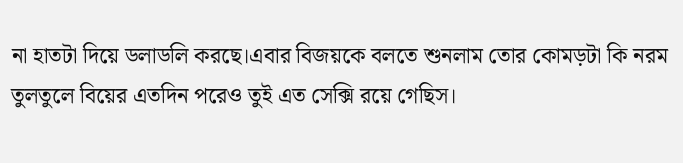না হাতটা দিয়ে ডলাডলি করছে।এবার বিজয়কে বলতে শুনলাম তোর কোমড়টা কি নরম তুলতুলে বিয়ের এতদিন পরেও তুই এত সেক্সি রয়ে গেছিস।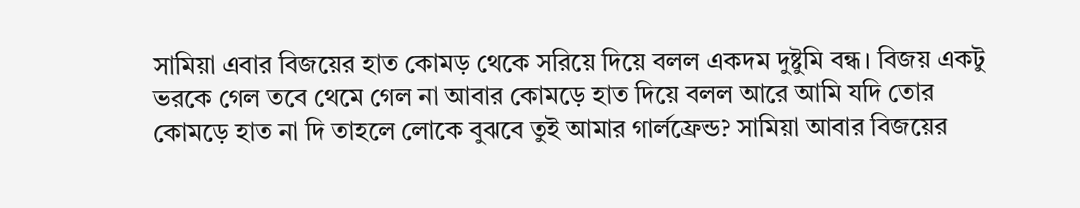সামিয়া এবার বিজয়ের হাত কোমড় থেকে সরিয়ে দিয়ে বলল একদম দুষ্টুমি বন্ধ। বিজয় একটু ভরকে গেল তবে থেমে গেল না আবার কোমড়ে হাত দিয়ে বলল আরে আমি যদি তোর কোমড়ে হাত না দি তাহলে লোকে বুঝবে তুই আমার গার্লফ্রেন্ড? সামিয়া আবার বিজয়ের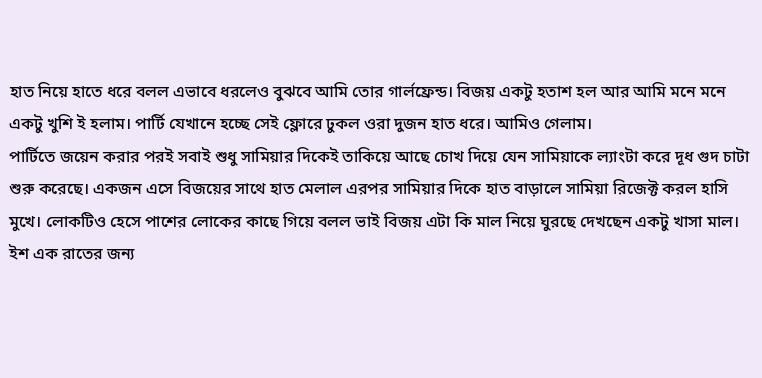হাত নিয়ে হাতে ধরে বলল এভাবে ধরলেও বুঝবে আমি তোর গার্লফ্রেন্ড। বিজয় একটু হতাশ হল আর আমি মনে মনে একটু খুশি ই হলাম। পার্টি যেখানে হচ্ছে সেই ফ্লোরে ঢুকল ওরা দুজন হাত ধরে। আমিও গেলাম।
পার্টিতে জয়েন করার পরই সবাই শুধু সামিয়ার দিকেই তাকিয়ে আছে চোখ দিয়ে যেন সামিয়াকে ল্যাংটা করে দূধ গুদ চাটা শুরু করেছে। একজন এসে বিজয়ের সাথে হাত মেলাল এরপর সামিয়ার দিকে হাত বাড়ালে সামিয়া রিজেক্ট করল হাসি মুখে। লোকটিও হেসে পাশের লোকের কাছে গিয়ে বলল ভাই বিজয় এটা কি মাল নিয়ে ঘুরছে দেখছেন একটু খাসা মাল। ইশ এক রাতের জন্য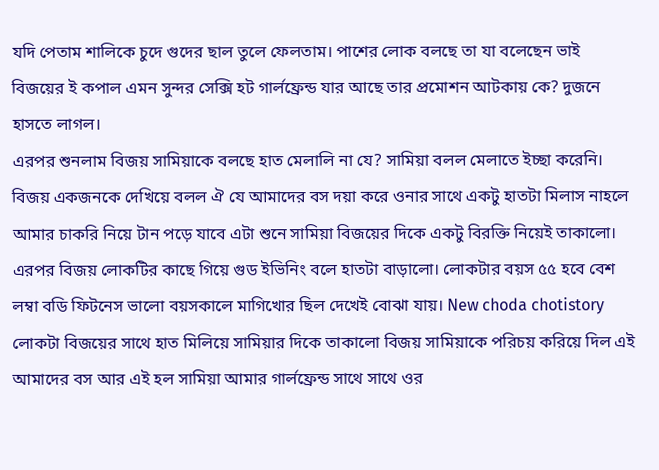যদি পেতাম শালিকে চুদে গুদের ছাল তুলে ফেলতাম। পাশের লোক বলছে তা যা বলেছেন ভাই বিজয়ের ই কপাল এমন সুন্দর সেক্সি হট গার্লফ্রেন্ড যার আছে তার প্রমোশন আটকায় কে? দুজনে হাসতে লাগল।
এরপর শুনলাম বিজয় সামিয়াকে বলছে হাত মেলালি না যে? সামিয়া বলল মেলাতে ইচ্ছা করেনি। বিজয় একজনকে দেখিয়ে বলল ঐ যে আমাদের বস দয়া করে ওনার সাথে একটু হাতটা মিলাস নাহলে আমার চাকরি নিয়ে টান পড়ে যাবে এটা শুনে সামিয়া বিজয়ের দিকে একটু বিরক্তি নিয়েই তাকালো। এরপর বিজয় লোকটির কাছে গিয়ে গুড ইভিনিং বলে হাতটা বাড়ালো। লোকটার বয়স ৫৫ হবে বেশ লম্বা বডি ফিটনেস ভালো বয়সকালে মাগিখোর ছিল দেখেই বোঝা যায়। New choda chotistory
লোকটা বিজয়ের সাথে হাত মিলিয়ে সামিয়ার দিকে তাকালো বিজয় সামিয়াকে পরিচয় করিয়ে দিল এই আমাদের বস আর এই হল সামিয়া আমার গার্লফ্রেন্ড সাথে সাথে ওর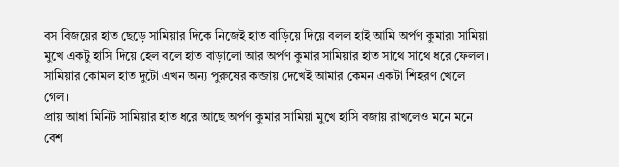বস বিজয়ের হাত ছেড়ে সামিয়ার দিকে নিজেই হাত বাড়িয়ে দিয়ে বলল হাই আমি অর্পণ কুমার৷ সামিয়া মুখে একটু হাসি দিয়ে হেল বলে হাত বাড়ালো আর অর্পণ কুমার সামিয়ার হাত সাথে সাথে ধরে ফেলল। সামিয়ার কোমল হাত দুটো এখন অন্য পুরুষের কব্জায় দেখেই আমার কেমন একটা শিহরণ খেলে গেল।
প্রায় আধা মিনিট সামিয়ার হাত ধরে আছে অর্পণ কুমার সামিয়া মুখে হাসি বজায় রাখলেও মনে মনে বেশ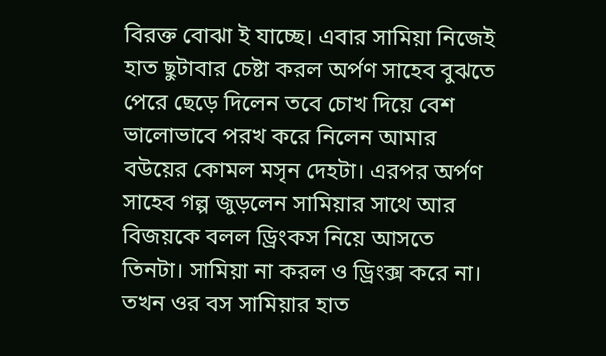বিরক্ত বোঝা ই যাচ্ছে। এবার সামিয়া নিজেই হাত ছুটাবার চেষ্টা করল অর্পণ সাহেব বুঝতে পেরে ছেড়ে দিলেন তবে চোখ দিয়ে বেশ ভালোভাবে পরখ করে নিলেন আমার বউয়ের কোমল মসৃন দেহটা। এরপর অর্পণ সাহেব গল্প জুড়লেন সামিয়ার সাথে আর বিজয়কে বলল ড্রিংকস নিয়ে আসতে তিনটা। সামিয়া না করল ও ড্রিংক্স করে না।
তখন ওর বস সামিয়ার হাত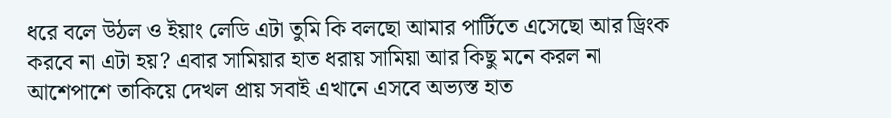ধরে বলে উঠল ও ইয়াং লেডি এটা তুমি কি বলছো আমার পার্টিতে এসেছো আর ড্রিংক করবে না এটা হয়? এবার সামিয়ার হাত ধরায় সামিয়া আর কিছু মনে করল না আশেপাশে তাকিয়ে দেখল প্রায় সবাই এখানে এসবে অভ্যস্ত হাত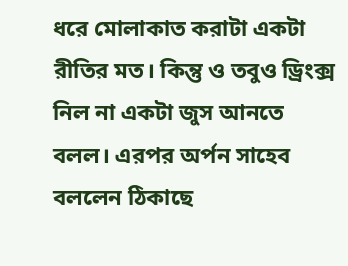ধরে মোলাকাত করাটা একটা রীতির মত। কিন্তু ও তবুও ড্রিংক্স নিল না একটা জুস আনতে বলল। এরপর অর্পন সাহেব বললেন ঠিকাছে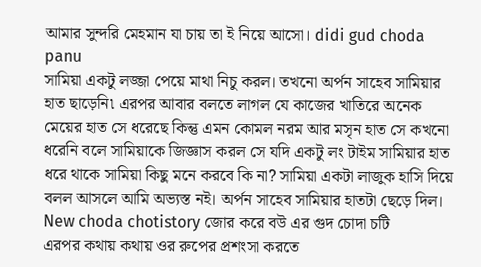আমার সুন্দরি মেহমান যা চায় তা ই নিয়ে আসো। didi gud choda panu
সামিয়া একটু লজ্জা পেয়ে মাথা নিচু করল। তখনো অর্পন সাহেব সামিয়ার হাত ছাড়েনি৷ এরপর আবার বলতে লাগল যে কাজের খাতিরে অনেক মেয়ের হাত সে ধরেছে কিন্তু এমন কোমল নরম আর মসৃন হাত সে কখনো ধরেনি বলে সামিয়াকে জিজ্ঞাস করল সে যদি একটু লং টাইম সামিয়ার হাত ধরে থাকে সামিয়া কিছু মনে করবে কি না? সামিয়া একটা লাজুক হাসি দিয়ে বলল আসলে আমি অভ্যস্ত নই। অর্পন সাহেব সামিয়ার হাতটা ছেড়ে দিল। New choda chotistory জোর করে বউ এর গুদ চোদা চটি
এরপর কথায় কথায় ওর রুপের প্রশংসা করতে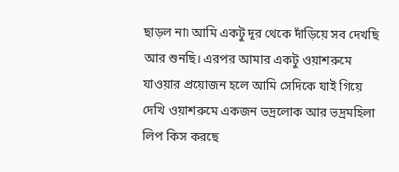ছাড়ল না৷ আমি একটু দূর থেকে দাঁড়িয়ে সব দেখছি আর শুনছি। এরপর আমার একটু ওয়াশরুমে যাওয়ার প্রয়োজন হলে আমি সেদিকে যাই গিয়ে দেখি ওয়াশরুমে একজন ভদ্রলোক আর ভদ্রমহিলা লিপ কিস করছে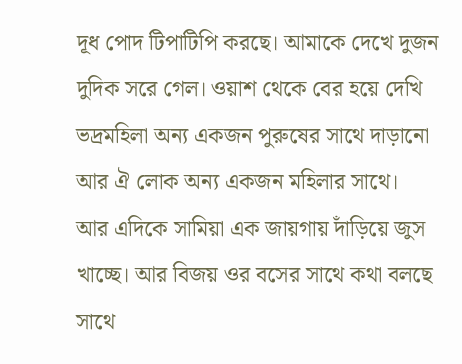দূধ পোদ টিপাটিপি করছে। আমাকে দেখে দুজন দুদিক সরে গেল। ওয়াশ থেকে বের হয়ে দেখি ভদ্রমহিলা অন্য একজন পুরুষের সাথে দাড়ানো আর ঐ লোক অন্য একজন মহিলার সাথে।
আর এদিকে সামিয়া এক জায়গায় দাঁড়িয়ে জুস খাচ্ছে। আর বিজয় ওর বসের সাথে কথা বলছে সাথে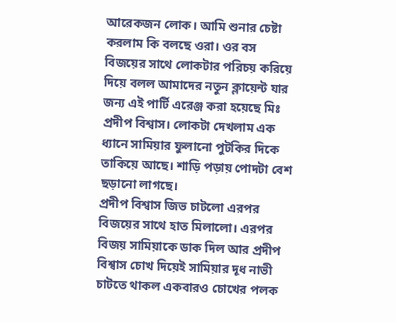আরেকজন লোক। আমি শুনার চেষ্টা করলাম কি বলছে ওরা। ওর বস বিজয়ের সাথে লোকটার পরিচয় করিয়ে দিয়ে বলল আমাদের নতুন ক্লায়েন্ট যার জন্য এই পার্টি এরেঞ্জ করা হয়েছে মিঃ প্রদীপ বিশ্বাস। লোকটা দেখলাম এক ধ্যানে সামিয়ার ফুলানো পুটকির দিকে তাকিয়ে আছে। শাড়ি পড়ায় পোদটা বেশ ছড়ানো লাগছে।
প্রদীপ বিশ্বাস জিভ চাটলো এরপর বিজয়ের সাথে হাত মিলালো। এরপর বিজয় সামিয়াকে ডাক দিল আর প্রদীপ বিশ্বাস চোখ দিয়েই সামিয়ার দূধ নাভী চাটতে থাকল একবারও চোখের পলক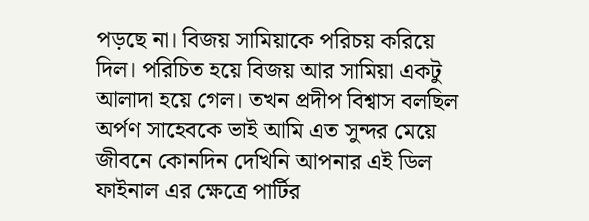পড়ছে না। বিজয় সামিয়াকে পরিচয় করিয়ে দিল। পরিচিত হয়ে বিজয় আর সামিয়া একটু আলাদা হয়ে গেল। তখন প্রদীপ বিশ্বাস বলছিল অর্পণ সাহেবকে ভাই আমি এত সুন্দর মেয়ে জীবনে কোনদিন দেখিনি আপনার এই ডিল ফাইনাল এর ক্ষেত্রে পার্টির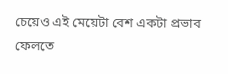চেয়েও এই মেয়েটা বেশ একটা প্রভাব ফেলতে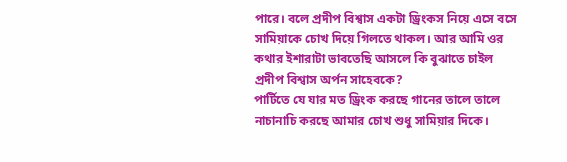পারে। বলে প্রদীপ বিশ্বাস একটা ড্রিংকস নিয়ে এসে বসে সামিয়াকে চোখ দিয়ে গিলতে থাকল। আর আমি ওর কথার ইশারাটা ভাবতেছি আসলে কি বুঝাতে চাইল প্রদীপ বিশ্বাস অর্পন সাহেবকে?
পার্টিতে যে যার মত ড্রিংক করছে গানের তালে তালে নাচানাচি করছে আমার চোখ শুধু সামিয়ার দিকে।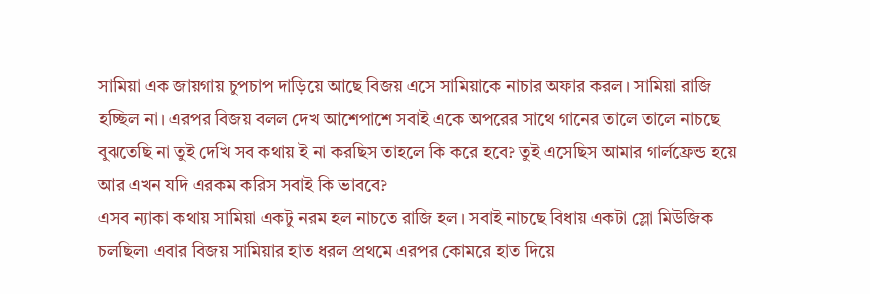সামিয়া এক জায়গায় চুপচাপ দাড়িয়ে আছে বিজয় এসে সামিয়াকে নাচার অফার করল। সামিয়া রাজি হচ্ছিল না। এরপর বিজয় বলল দেখ আশেপাশে সবাই একে অপরের সাথে গানের তালে তালে নাচছে বুঝতেছি না তুই দেখি সব কথায় ই না করছিস তাহলে কি করে হবে? তুই এসেছিস আমার গার্লফ্রেন্ড হয়ে আর এখন যদি এরকম করিস সবাই কি ভাববে?
এসব ন্যাকা কথায় সামিয়া একটু নরম হল নাচতে রাজি হল। সবাই নাচছে বিধায় একটা স্লো মিউজিক চলছিল৷ এবার বিজয় সামিয়ার হাত ধরল প্রথমে এরপর কোমরে হাত দিয়ে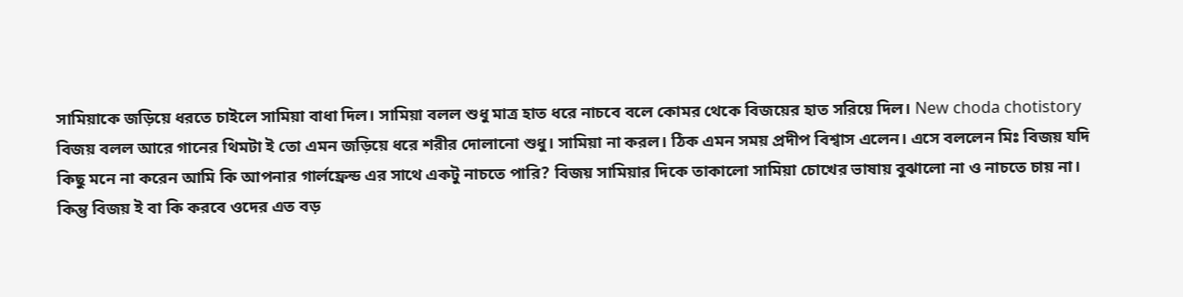সামিয়াকে জড়িয়ে ধরতে চাইলে সামিয়া বাধা দিল। সামিয়া বলল শুধু মাত্র হাত ধরে নাচবে বলে কোমর থেকে বিজয়ের হাত সরিয়ে দিল। New choda chotistory
বিজয় বলল আরে গানের থিমটা ই তো এমন জড়িয়ে ধরে শরীর দোলানো শুধু। সামিয়া না করল। ঠিক এমন সময় প্রদীপ বিশ্বাস এলেন। এসে বললেন মিঃ বিজয় যদি কিছু মনে না করেন আমি কি আপনার গার্লফ্রেন্ড এর সাথে একটু নাচতে পারি? বিজয় সামিয়ার দিকে তাকালো সামিয়া চোখের ভাষায় বুঝালো না ও নাচতে চায় না। কিন্তু বিজয় ই বা কি করবে ওদের এত বড়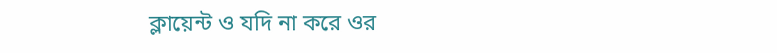ক্লায়েন্ট ও যদি না করে ওর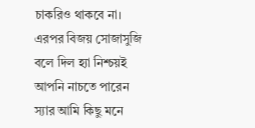চাকরিও থাকবে না।
এরপর বিজয় সোজাসুজি বলে দিল হ্যা নিশ্চয়ই আপনি নাচতে পারেন স্যার আমি কিছু মনে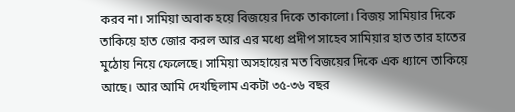করব না। সামিয়া অবাক হয়ে বিজয়ের দিকে তাকালো। বিজয় সামিয়ার দিকে তাকিয়ে হাত জোর করল আর এর মধ্যে প্রদীপ সাহেব সামিয়ার হাত তার হাতের মুঠোয় নিয়ে ফেলেছে। সামিয়া অসহায়ের মত বিজয়ের দিকে এক ধ্যানে তাকিয়ে আছে। আর আমি দেখছিলাম একটা ৩৫-৩৬ বছর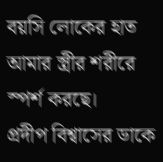বয়সি লোকের হাত আমার স্ত্রীর শরীরে স্পর্শ করছে।
প্রদীপ বিশ্বাসের ডাকে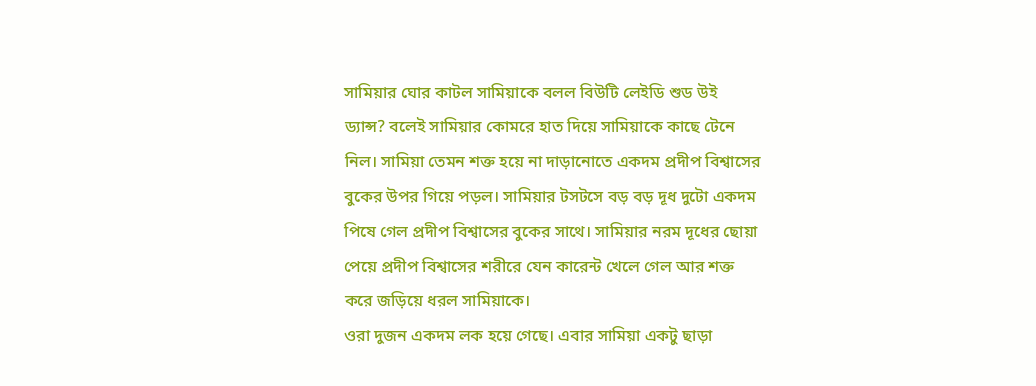সামিয়ার ঘোর কাটল সামিয়াকে বলল বিউটি লেইডি শুড উই ড্যান্স? বলেই সামিয়ার কোমরে হাত দিয়ে সামিয়াকে কাছে টেনে নিল। সামিয়া তেমন শক্ত হয়ে না দাড়ানোতে একদম প্রদীপ বিশ্বাসের বুকের উপর গিয়ে পড়ল। সামিয়ার টসটসে বড় বড় দূধ দুটো একদম পিষে গেল প্রদীপ বিশ্বাসের বুকের সাথে। সামিয়ার নরম দূধের ছোয়া পেয়ে প্রদীপ বিশ্বাসের শরীরে যেন কারেন্ট খেলে গেল আর শক্ত করে জড়িয়ে ধরল সামিয়াকে।
ওরা দুজন একদম লক হয়ে গেছে। এবার সামিয়া একটু ছাড়া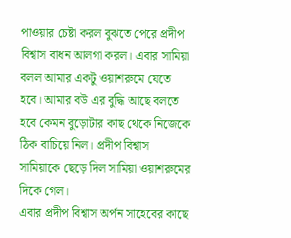পাওয়ার চেষ্টা করল বুঝতে পেরে প্রদীপ বিশ্বাস বাধন আলগা করল। এবার সামিয়া বলল আমার একটু ওয়াশরুমে যেতে হবে। আমার বউ এর বুদ্ধি আছে বলতে হবে কেমন বুড়োটার কাছ থেকে নিজেকে ঠিক বাচিয়ে নিল। প্রদীপ বিশ্বাস সামিয়াকে ছেড়ে দিল সামিয়া ওয়াশরুমের দিকে গেল।
এবার প্রদীপ বিশ্বাস অর্পন সাহেবের কাছে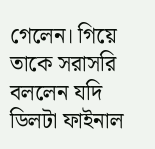গেলেন। গিয়ে তাকে সরাসরি বললেন যদি ডিলটা ফাইনাল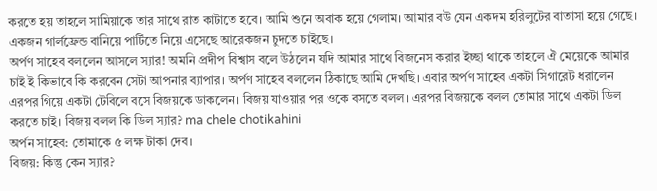করতে হয় তাহলে সামিয়াকে তার সাথে রাত কাটাতে হবে। আমি শুনে অবাক হয়ে গেলাম। আমার বউ যেন একদম হরিলুটের বাতাসা হয়ে গেছে। একজন গার্লফ্রেন্ড বানিয়ে পার্টিতে নিয়ে এসেছে আরেকজন চুদতে চাইছে।
অর্পণ সাহেব বললেন আসলে স্যার! অমনি প্রদীপ বিশ্বাস বলে উঠলেন যদি আমার সাথে বিজনেস করার ইচ্ছা থাকে তাহলে ঐ মেয়েকে আমার চাই ই কিভাবে কি করবেন সেটা আপনার ব্যাপার। অর্পণ সাহেব বললেন ঠিকাছে আমি দেখছি। এবার অর্পণ সাহেব একটা সিগারেট ধরালেন এরপর গিয়ে একটা টেবিলে বসে বিজয়কে ডাকলেন। বিজয় যাওয়ার পর ওকে বসতে বলল। এরপর বিজয়কে বলল তোমার সাথে একটা ডিল করতে চাই। বিজয় বলল কি ডিল স্যার? ma chele chotikahini
অর্পন সাহেব: তোমাকে ৫ লক্ষ টাকা দেব।
বিজয়: কিন্তু কেন স্যার?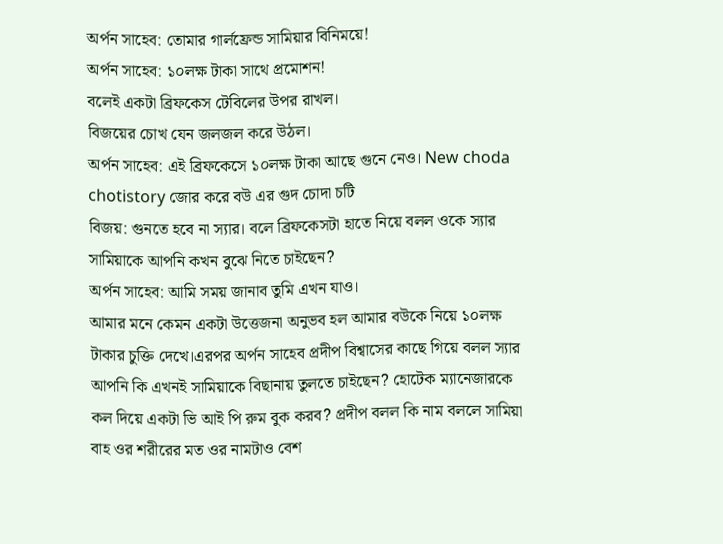অর্পন সাহেব: তোমার গার্লফ্রেন্ড সামিয়ার বিনিময়ে!
অর্পন সাহেব: ১০লক্ষ টাকা সাথে প্রমোশন!
বলেই একটা ব্রিফকেস টেবিলের উপর রাখল।
বিজয়ের চোখ যেন জলজল করে উঠল।
অর্পন সাহেব: এই ব্রিফকেসে ১০লক্ষ টাকা আছে গুনে নেও। New choda chotistory জোর করে বউ এর গুদ চোদা চটি
বিজয়: গুনতে হবে না স্যার। বলে ব্রিফকেসটা হাতে নিয়ে বলল ওকে স্যার সামিয়াকে আপনি কখন বুঝে নিতে চাইছেন?
অর্পন সাহেব: আমি সময় জানাব তুমি এখন যাও।
আমার মনে কেমন একটা উত্তেজনা অনুভব হল আমার বউকে নিয়ে ১০লক্ষ টাকার চুক্তি দেখে।এরপর অর্পন সাহেব প্রদীপ বিশ্বাসের কাছে গিয়ে বলল স্যার আপনি কি এখনই সামিয়াকে বিছানায় তুলতে চাইছেন? হোটেক ম্যানেজারকে কল দিয়ে একটা ভি আই পি রুম বুক করব? প্রদীপ বলল কি নাম বললে সামিয়া বাহ ওর শরীরের মত ওর নামটাও বেশ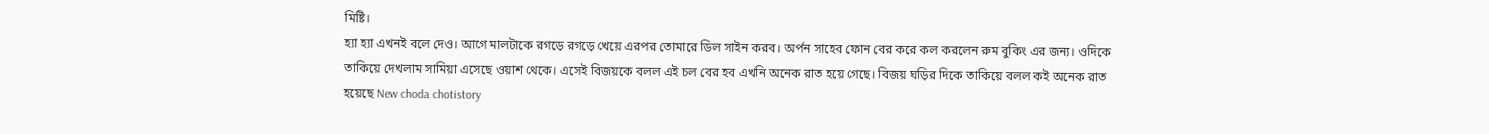মিষ্টি।
হ্যা হ্যা এখনই বলে দেও। আগে মালটাকে রগড়ে রগড়ে খেয়ে এরপর তোমারে ডিল সাইন করব। অর্পন সাহেব ফোন বের করে কল করলেন রুম বুকিং এর জন্য। ওদিকে তাকিয়ে দেখলাম সামিয়া এসেছে ওয়াশ থেকে। এসেই বিজয়কে বলল এই চল বের হব এখনি অনেক রাত হয়ে গেছে। বিজয় ঘড়ির দিকে তাকিয়ে বলল কই অনেক রাত হয়েছে New choda chotistory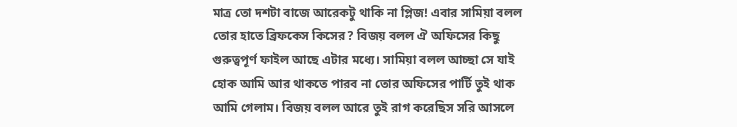মাত্র তো দশটা বাজে আরেকটু থাকি না প্লিজ! এবার সামিয়া বলল তোর হাতে ব্রিফকেস কিসের? বিজয় বলল ঐ অফিসের কিছু গুরুত্বপূর্ণ ফাইল আছে এটার মধ্যে। সামিয়া বলল আচ্ছা সে যাই হোক আমি আর থাকতে পারব না তোর অফিসের পার্টি তুই থাক আমি গেলাম। বিজয় বলল আরে তুই রাগ করেছিস সরি আসলে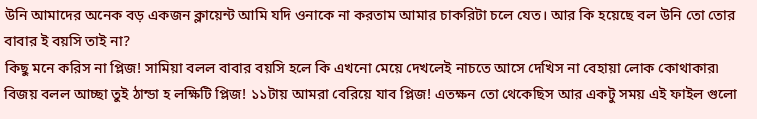উনি আমাদের অনেক বড় একজন ক্লায়েন্ট আমি যদি ওনাকে না করতাম আমার চাকরিটা চলে যেত। আর কি হয়েছে বল উনি তো তোর বাবার ই বয়সি তাই না?
কিছু মনে করিস না প্লিজ! সামিয়া বলল বাবার বয়সি হলে কি এখনো মেয়ে দেখলেই নাচতে আসে দেখিস না বেহায়া লোক কোথাকার৷ বিজয় বলল আচ্ছা তুই ঠান্ডা হ লক্ষিটি প্লিজ! ১১টায় আমরা বেরিয়ে যাব প্লিজ! এতক্ষন তো থেকেছিস আর একটু সময় এই ফাইল গুলো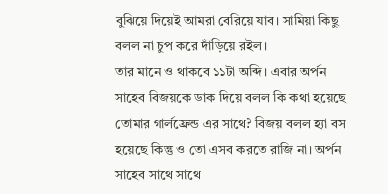বুঝিয়ে দিয়েই আমরা বেরিয়ে যাব। সামিয়া কিছু বলল না চুপ করে দাঁড়িয়ে রইল।
তার মানে ও থাকবে ১১টা অব্দি। এবার অর্পন সাহেব বিজয়কে ডাক দিয়ে বলল কি কথা হয়েছে তোমার গার্লফ্রেন্ড এর সাথে? বিজয় বলল হ্যা বস হয়েছে কিন্তু ও তো এসব করতে রাজি না। অর্পন সাহেব সাথে সাথে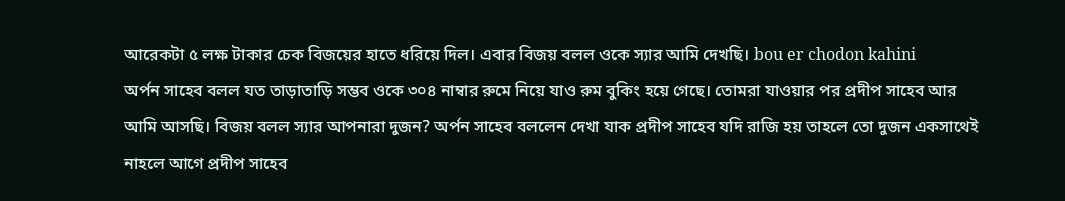আরেকটা ৫ লক্ষ টাকার চেক বিজয়ের হাতে ধরিয়ে দিল। এবার বিজয় বলল ওকে স্যার আমি দেখছি। bou er chodon kahini
অর্পন সাহেব বলল যত তাড়াতাড়ি সম্ভব ওকে ৩০৪ নাম্বার রুমে নিয়ে যাও রুম বুকিং হয়ে গেছে। তোমরা যাওয়ার পর প্রদীপ সাহেব আর আমি আসছি। বিজয় বলল স্যার আপনারা দুজন? অর্পন সাহেব বললেন দেখা যাক প্রদীপ সাহেব যদি রাজি হয় তাহলে তো দুজন একসাথেই নাহলে আগে প্রদীপ সাহেব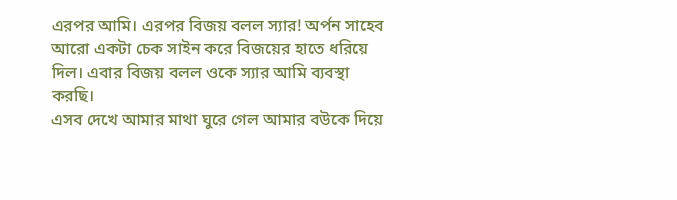এরপর আমি। এরপর বিজয় বলল স্যার! অর্পন সাহেব আরো একটা চেক সাইন করে বিজয়ের হাতে ধরিয়ে দিল। এবার বিজয় বলল ওকে স্যার আমি ব্যবস্থা করছি।
এসব দেখে আমার মাথা ঘুরে গেল আমার বউকে দিয়ে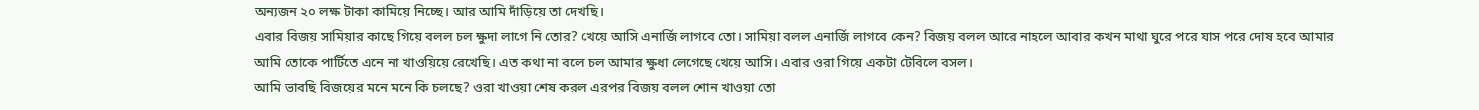অন্যজন ২০ লক্ষ টাকা কামিয়ে নিচ্ছে। আর আমি দাঁড়িয়ে তা দেখছি।
এবার বিজয় সামিয়ার কাছে গিয়ে বলল চল ক্ষুদা লাগে নি তোর? খেয়ে আসি এনার্জি লাগবে তো। সামিয়া বলল এনার্জি লাগবে কেন? বিজয় বলল আরে নাহলে আবার কখন মাথা ঘুরে পরে যাস পরে দোষ হবে আমার আমি তোকে পার্টিতে এনে না খাওয়িয়ে রেখেছি। এত কথা না বলে চল আমার ক্ষুধা লেগেছে খেয়ে আসি। এবার ওরা গিয়ে একটা টেবিলে বসল।
আমি ভাবছি বিজয়ের মনে মনে কি চলছে? ওরা খাওয়া শেষ করল এরপর বিজয় বলল শোন খাওয়া তো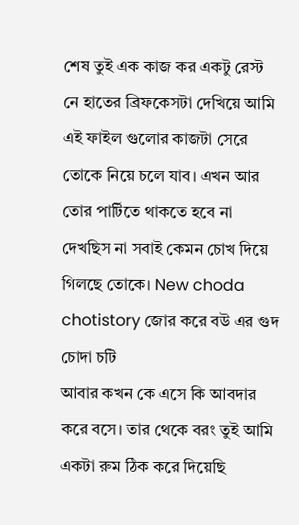শেষ তুই এক কাজ কর একটু রেস্ট নে হাতের ব্রিফকেসটা দেখিয়ে আমি এই ফাইল গুলোর কাজটা সেরে তোকে নিয়ে চলে যাব। এখন আর তোর পার্টিতে থাকতে হবে না দেখছিস না সবাই কেমন চোখ দিয়ে গিলছে তোকে। New choda chotistory জোর করে বউ এর গুদ চোদা চটি
আবার কখন কে এসে কি আবদার করে বসে। তার থেকে বরং তুই আমি একটা রুম ঠিক করে দিয়েছি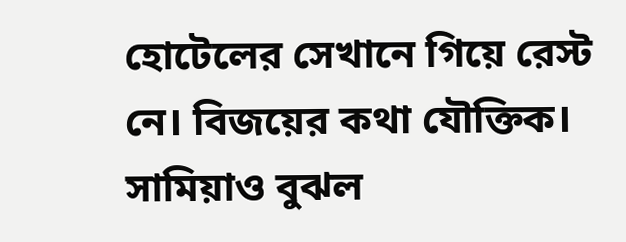হোটেলের সেখানে গিয়ে রেস্ট নে। বিজয়ের কথা যৌক্তিক। সামিয়াও বুঝল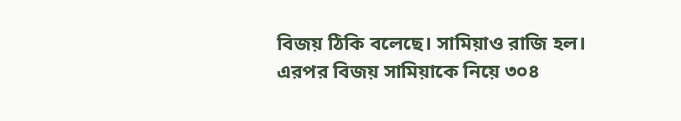বিজয় ঠিকি বলেছে। সামিয়াও রাজি হল। এরপর বিজয় সামিয়াকে নিয়ে ৩০৪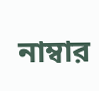নাম্বার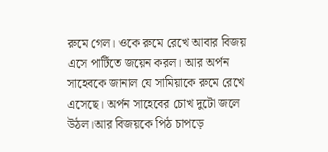রুমে গেল। ওকে রুমে রেখে আবার বিজয় এসে পার্টিতে জয়েন করল। আর অর্পন সাহেবকে জানাল যে সামিয়াকে রুমে রেখে এসেছে। অর্পন সাহেবের চোখ দুটো জলে উঠল।আর বিজয়কে পিঠ চাপড়ে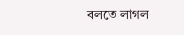বলতে লাগল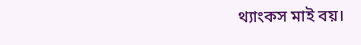থ্যাংকস মাই বয়।